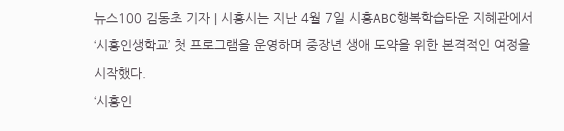뉴스100 김동초 기자 | 시흥시는 지난 4월 7일 시흥ABC행복학습타운 지혜관에서 ‘시흥인생학교’ 첫 프로그램을 운영하며 중장년 생애 도약을 위한 본격적인 여정을 시작했다.
‘시흥인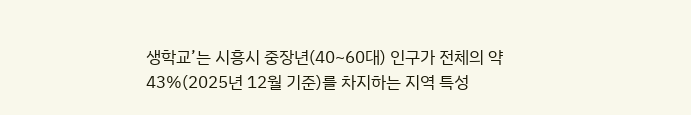생학교’는 시흥시 중장년(40~60대) 인구가 전체의 약 43%(2025년 12월 기준)를 차지하는 지역 특성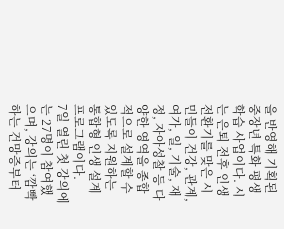을 반영해 기획된 중장년 특화 평생학습 사업이다. 시는 은퇴 전후 인생 전환기를 맞은 시민들이 건강, 관계, 여가, 일, 기술, 재정, 자아성찰 등 다양한 영역을 종합적으로 설계할 수 있도록 지원하는 통합형 인생 설계 프로그램이다.
7일 열린 첫 강의에는 27명이 참여했으며, 강의는 ‘깜빡하는 건망증부터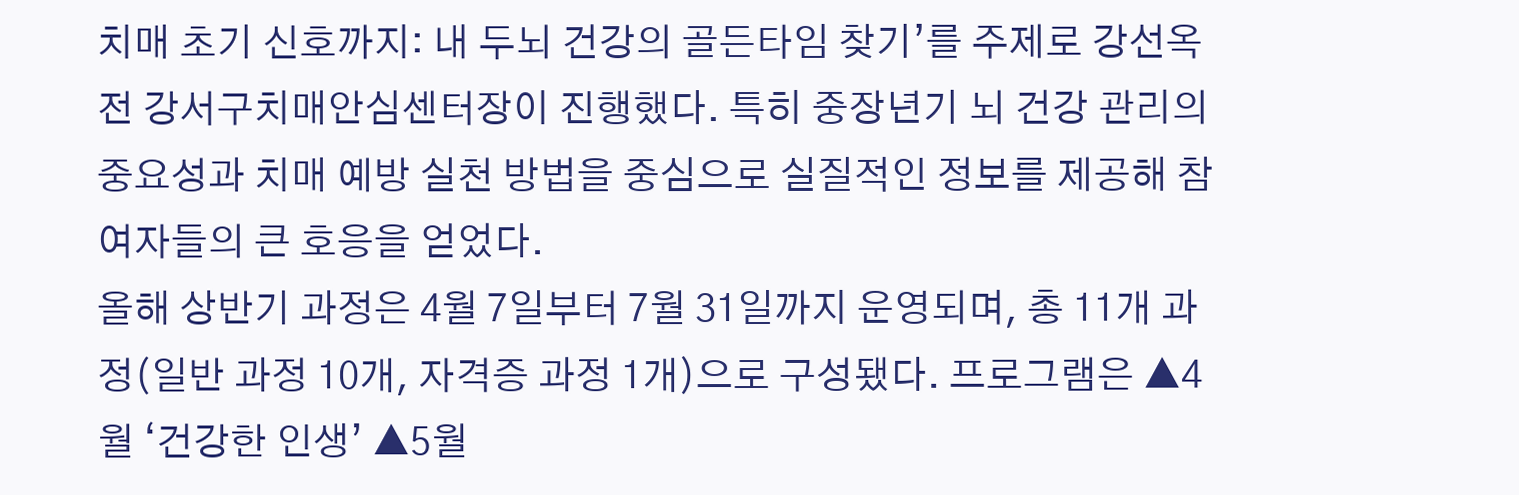치매 초기 신호까지: 내 두뇌 건강의 골든타임 찾기’를 주제로 강선옥 전 강서구치매안심센터장이 진행했다. 특히 중장년기 뇌 건강 관리의 중요성과 치매 예방 실천 방법을 중심으로 실질적인 정보를 제공해 참여자들의 큰 호응을 얻었다.
올해 상반기 과정은 4월 7일부터 7월 31일까지 운영되며, 총 11개 과정(일반 과정 10개, 자격증 과정 1개)으로 구성됐다. 프로그램은 ▲4월 ‘건강한 인생’ ▲5월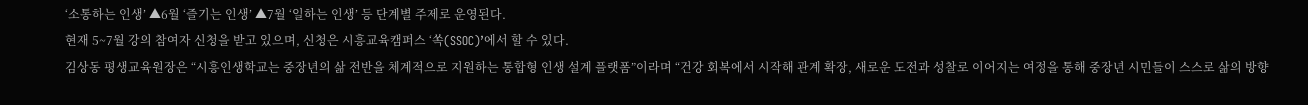‘소통하는 인생’ ▲6월 ‘즐기는 인생’ ▲7월 ‘일하는 인생’ 등 단계별 주제로 운영된다.
현재 5~7월 강의 참여자 신청을 받고 있으며, 신청은 시흥교육캠퍼스 ‘쏙(SSOC)’에서 할 수 있다.
김상동 평생교육원장은 “시흥인생학교는 중장년의 삶 전반을 체계적으로 지원하는 통합형 인생 설계 플랫폼”이라며 “건강 회복에서 시작해 관계 확장, 새로운 도전과 성찰로 이어지는 여정을 통해 중장년 시민들이 스스로 삶의 방향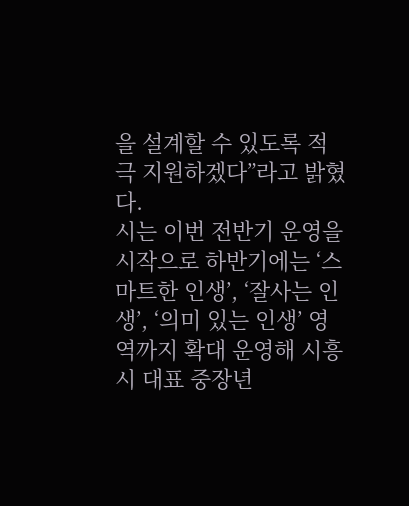을 설계할 수 있도록 적극 지원하겠다”라고 밝혔다.
시는 이번 전반기 운영을 시작으로 하반기에는 ‘스마트한 인생’, ‘잘사는 인생’, ‘의미 있는 인생’ 영역까지 확대 운영해 시흥시 대표 중장년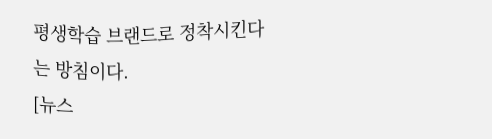평생학습 브랜드로 정착시킨다는 방침이다.
[뉴스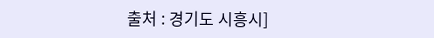출처 : 경기도 시흥시]